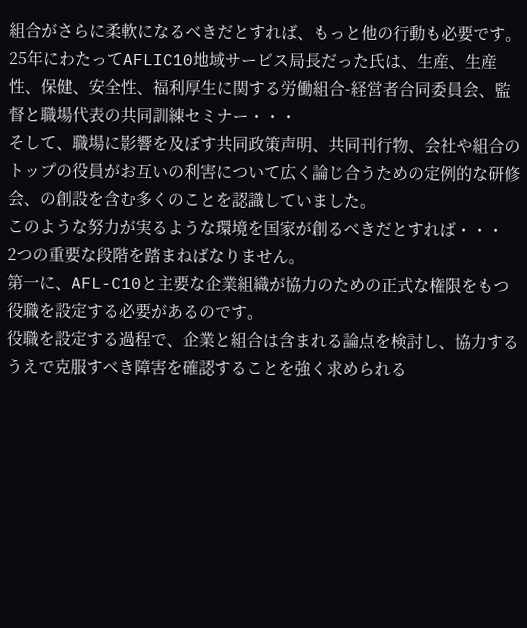組合がさらに柔軟になるべきだとすれば、もっと他の行動も必要です。
25年にわたってAFLIC10地域サービス局長だった氏は、生産、生産性、保健、安全性、福利厚生に関する労働組合-経営者合同委員会、監督と職場代表の共同訓練セミナー・・・
そして、職場に影響を及ぼす共同政策声明、共同刊行物、会社や組合のトップの役員がお互いの利害について広く論じ合うための定例的な研修会、の創設を含む多くのことを認識していました。
このような努力が実るような環境を国家が創るべきだとすれば・・・
2つの重要な段階を踏まねばなりません。
第一に、AFL-C10と主要な企業組織が協力のための正式な権限をもつ役職を設定する必要があるのです。
役職を設定する過程で、企業と組合は含まれる論点を検討し、協力するうえで克服すべき障害を確認することを強く求められる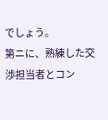でしょう。
第ニに、熟練した交渉担当者とコン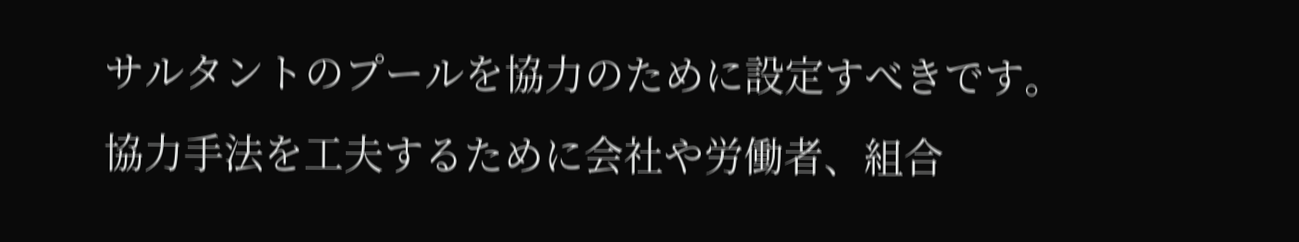サルタントのプールを協力のために設定すべきです。
協力手法を工夫するために会社や労働者、組合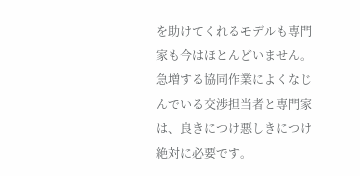を助けてくれるモデルも専門家も今はほとんどいません。
急増する協同作業によくなじんでいる交渉担当者と専門家は、良きにつけ悪しきにつけ絶対に必要です。